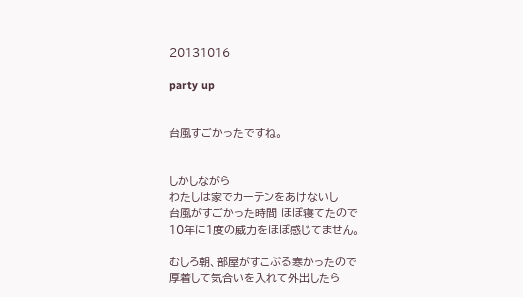20131016

party up


台風すごかったですね。


しかしながら
わたしは家でカーテンをあけないし
台風がすごかった時間 ほぼ寝てたので
10年に1度の威力をほぼ感じてません。

むしろ朝、部屋がすこぶる寒かったので
厚着して気合いを入れて外出したら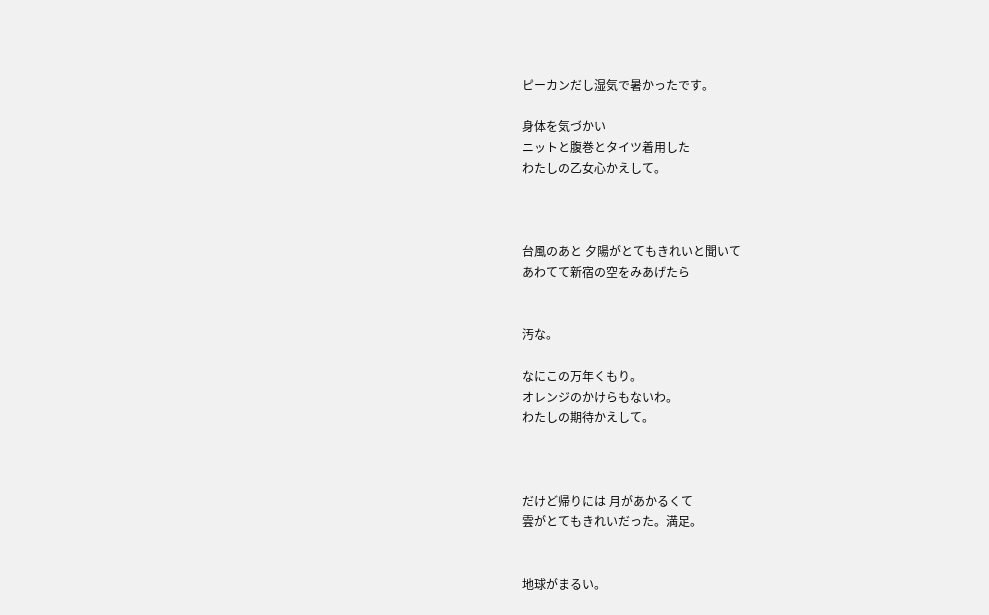ピーカンだし湿気で暑かったです。

身体を気づかい
ニットと腹巻とタイツ着用した
わたしの乙女心かえして。



台風のあと 夕陽がとてもきれいと聞いて
あわてて新宿の空をみあげたら


汚な。

なにこの万年くもり。
オレンジのかけらもないわ。
わたしの期待かえして。



だけど帰りには 月があかるくて
雲がとてもきれいだった。満足。


地球がまるい。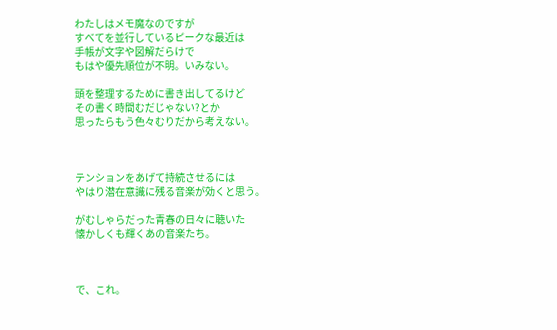わたしはメモ魔なのですが
すべてを並行しているピークな最近は
手帳が文字や図解だらけで
もはや優先順位が不明。いみない。

頭を整理するために書き出してるけど
その書く時間むだじゃない?とか
思ったらもう色々むりだから考えない。



テンションをあげて持続させるには
やはり潜在意識に残る音楽が効くと思う。

がむしゃらだった青春の日々に聴いた
懐かしくも輝くあの音楽たち。



で、これ。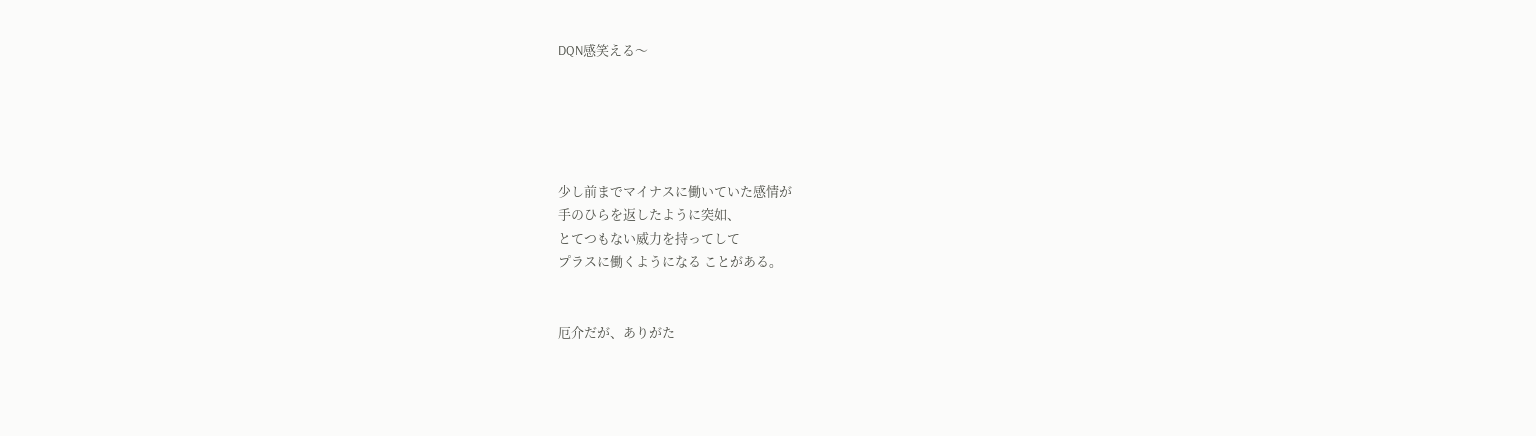DQN感笑える〜





少し前までマイナスに働いていた感情が
手のひらを返したように突如、
とてつもない威力を持ってして
プラスに働くようになる ことがある。


厄介だが、ありがた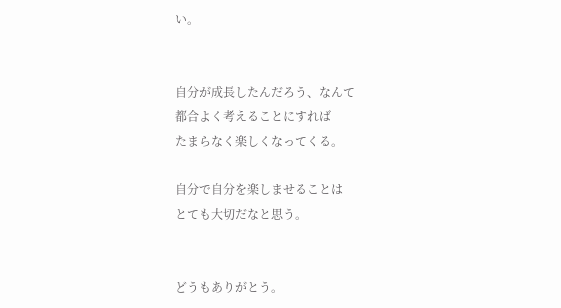い。


自分が成長したんだろう、なんて
都合よく考えることにすれば
たまらなく楽しくなってくる。

自分で自分を楽しませることは
とても大切だなと思う。


どうもありがとう。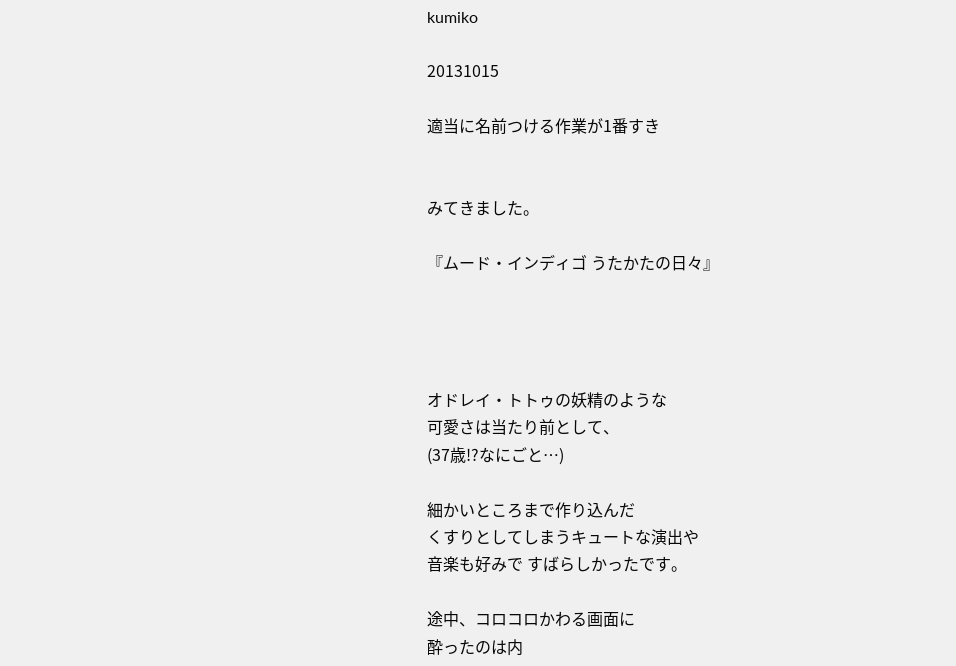kumiko

20131015

適当に名前つける作業が1番すき


みてきました。

『ムード・インディゴ うたかたの日々』




オドレイ・トトゥの妖精のような
可愛さは当たり前として、
(37歳!?なにごと…)

細かいところまで作り込んだ
くすりとしてしまうキュートな演出や
音楽も好みで すばらしかったです。

途中、コロコロかわる画面に
酔ったのは内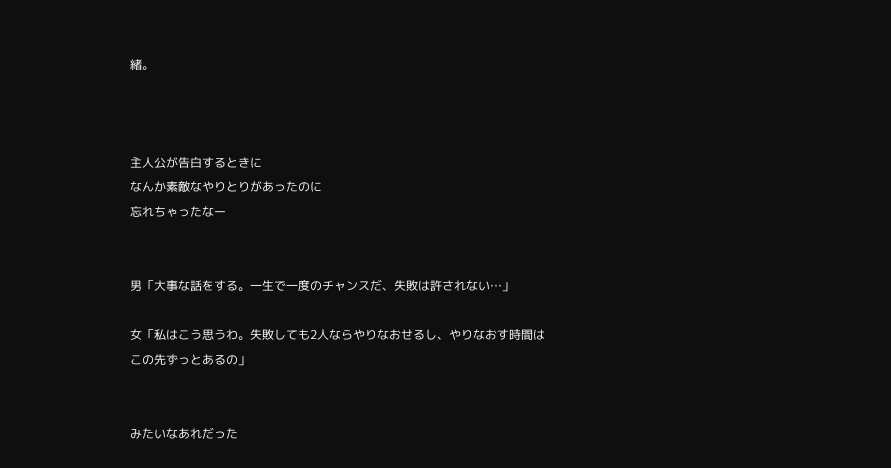緒。



主人公が告白するときに
なんか素敵なやりとりがあったのに
忘れちゃったなー


男「大事な話をする。一生で一度のチャンスだ、失敗は許されない…」

女「私はこう思うわ。失敗しても2人ならやりなおせるし、やりなおす時間はこの先ずっとあるの」


みたいなあれだった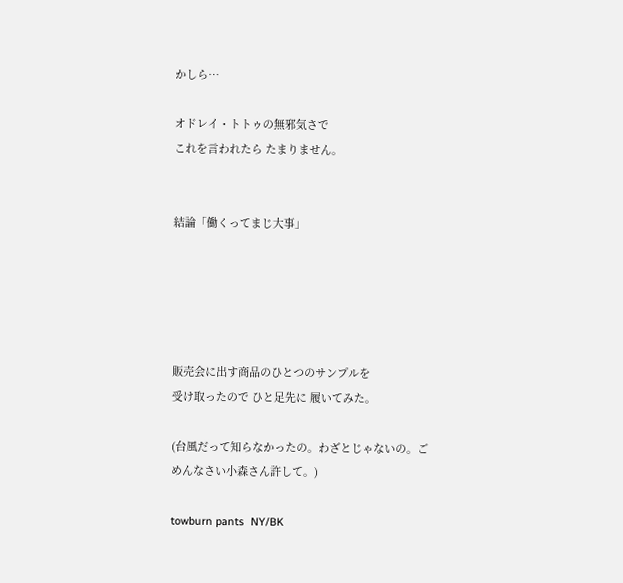かしら…

オドレイ・トトゥの無邪気さで
これを言われたら たまりません。


結論「働くってまじ大事」





販売会に出す商品のひとつのサンプルを
受け取ったので ひと足先に 履いてみた。

(台風だって知らなかったの。わざとじゃないの。ごめんなさい小森さん許して。)

towburn pants  NY/BK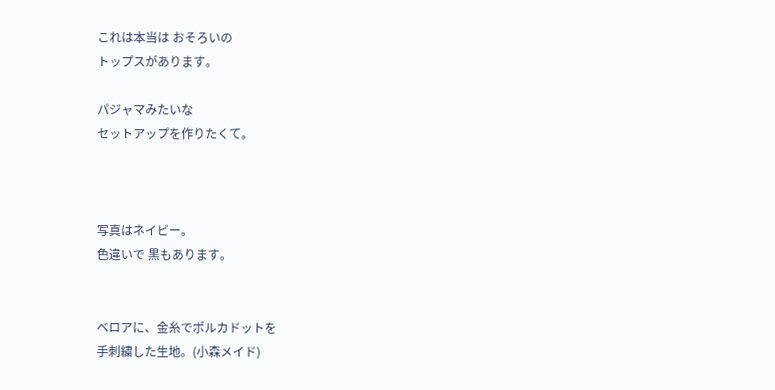これは本当は おそろいの
トップスがあります。

パジャマみたいな
セットアップを作りたくて。



写真はネイビー。
色違いで 黒もあります。


ベロアに、金糸でポルカドットを
手刺繍した生地。(小森メイド)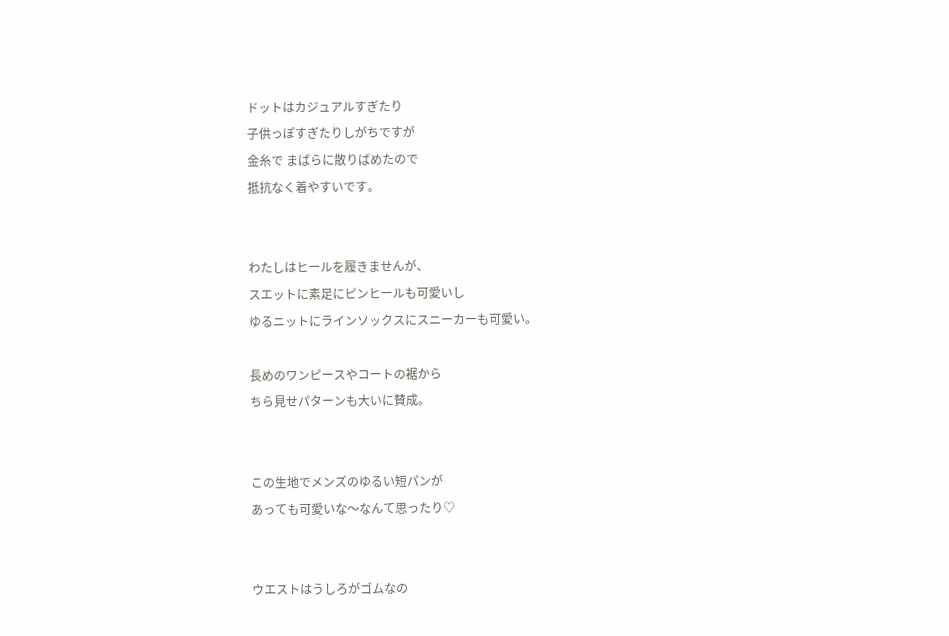ドットはカジュアルすぎたり
子供っぽすぎたりしがちですが
金糸で まばらに散りばめたので
抵抗なく着やすいです。


わたしはヒールを履きませんが、
スエットに素足にピンヒールも可愛いし
ゆるニットにラインソックスにスニーカーも可愛い。

長めのワンピースやコートの裾から
ちら見せパターンも大いに賛成。


この生地でメンズのゆるい短パンが
あっても可愛いな〜なんて思ったり♡


ウエストはうしろがゴムなの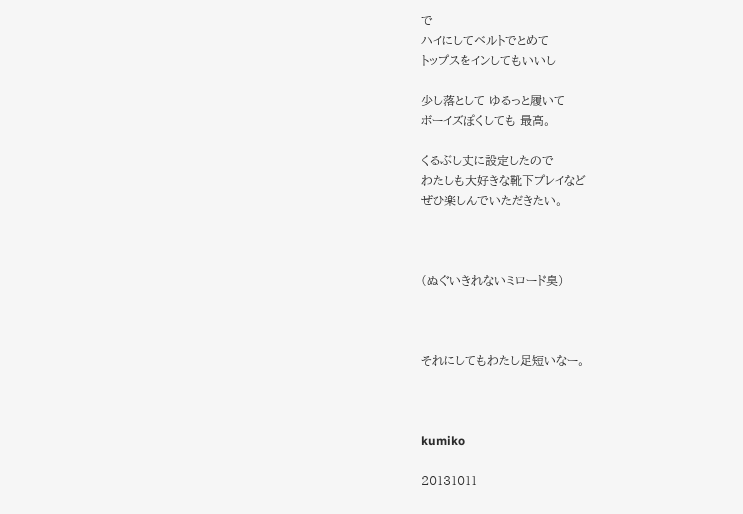で
ハイにしてベルトでとめて
トップスをインしてもいいし

少し落として ゆるっと履いて
ボーイズぽくしても 最高。

くるぶし丈に設定したので
わたしも大好きな靴下プレイなど
ぜひ楽しんでいただきたい。



(ぬぐいきれないミロード臭)



それにしてもわたし足短いなー。



kumiko

20131011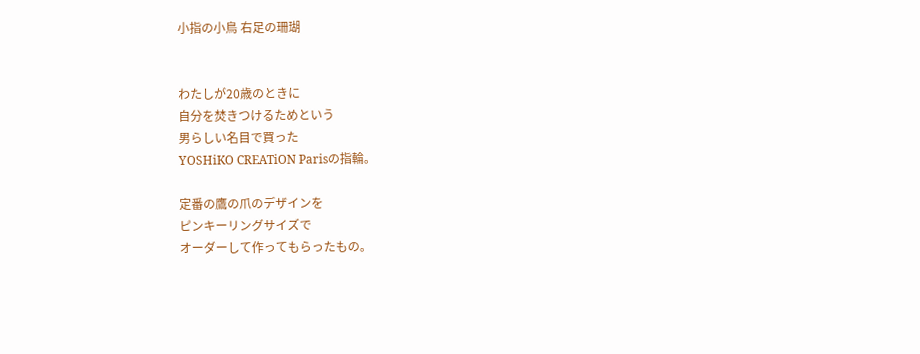小指の小鳥 右足の珊瑚


わたしが20歳のときに
自分を焚きつけるためという
男らしい名目で買った
YOSHiKO CREATiON Parisの指輪。

定番の鷹の爪のデザインを
ピンキーリングサイズで
オーダーして作ってもらったもの。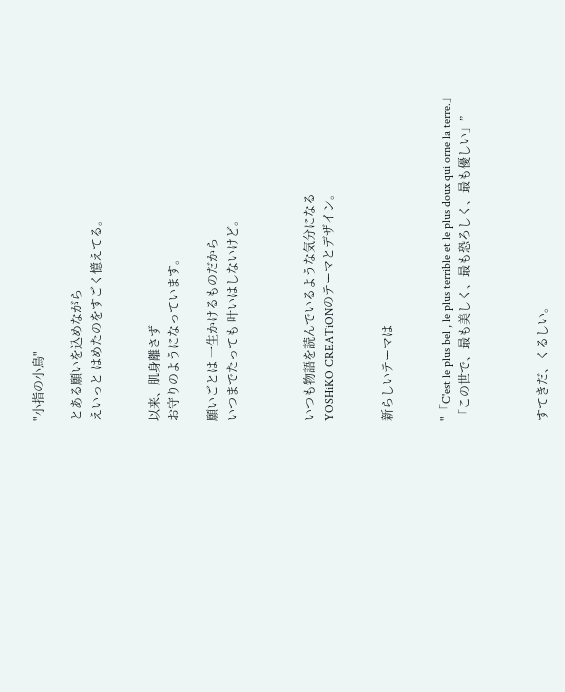"小指の小鳥"

とある願いを込めながら
えいっと はめたのをすごく憶えてる。


以来、肌身離さず
お守りのようになっています。

願いごとは 一生かけるものだから
いつまでたっても 叶いはしないけど。



いつも物語を読んでいるような気分になる
YOSHiKO CREATiONのテーマとデザイン。


新らしいテーマは


"「C'est le plus bel , le plus terrible et le plus doux qui orne la terre.」
「この世で、最も美しく、最も恐ろしく、最も優しい」”



すてきだ、くるしい。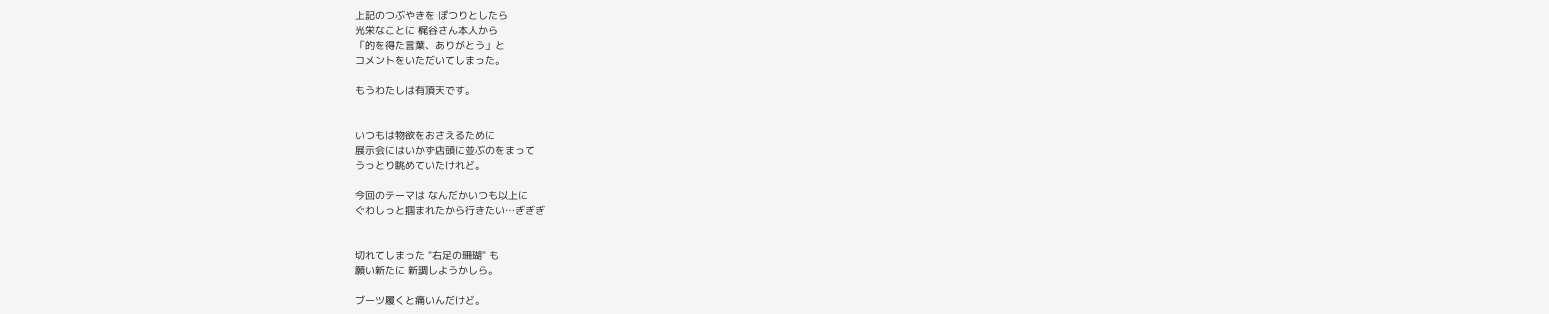上記のつぶやきを ぽつりとしたら
光栄なことに 梶谷さん本人から
「的を得た言葉、ありがとう」と
コメントをいただいてしまった。

もうわたしは有頂天です。


いつもは物欲をおさえるために
展示会にはいかず店頭に並ぶのをまって
うっとり眺めていたけれど。

今回のテーマは なんだかいつも以上に
ぐわしっと掴まれたから行きたい…ぎぎぎ


切れてしまった "右足の珊瑚" も
願い新たに 新調しようかしら。

ブーツ履くと痛いんだけど。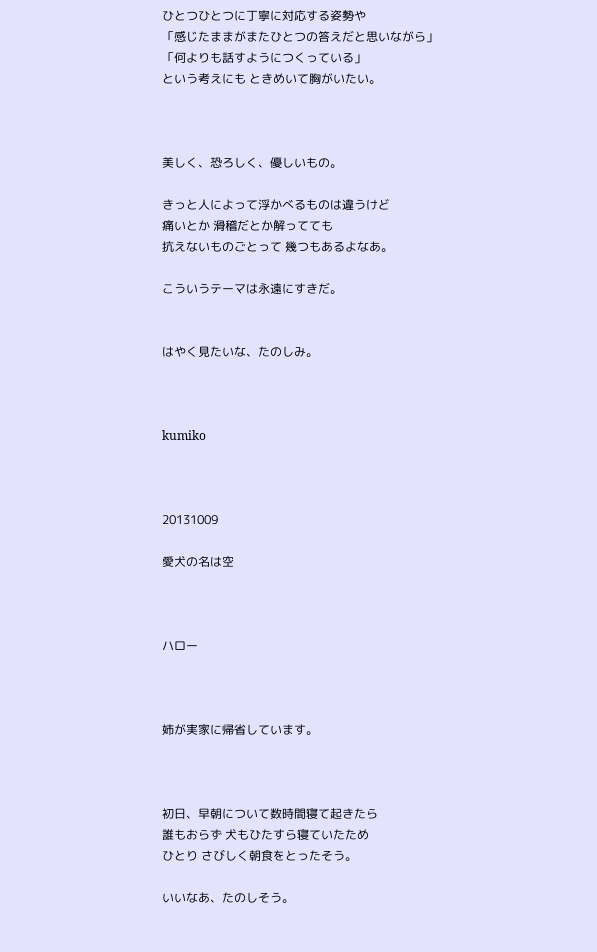ひとつひとつに丁寧に対応する姿勢や
「感じたままがまたひとつの答えだと思いながら」
「何よりも話すようにつくっている」
という考えにも ときめいて胸がいたい。



美しく、恐ろしく、優しいもの。

きっと人によって浮かべるものは違うけど
痛いとか 滑稽だとか解ってても
抗えないものごとって 幾つもあるよなあ。

こういうテーマは永遠にすきだ。


はやく見たいな、たのしみ。



kumiko



20131009

愛犬の名は空



ハロー



姉が実家に帰省しています。



初日、早朝について数時間寝て起きたら
誰もおらず 犬もひたすら寝ていたため
ひとり さびしく朝食をとったそう。

いいなあ、たのしそう。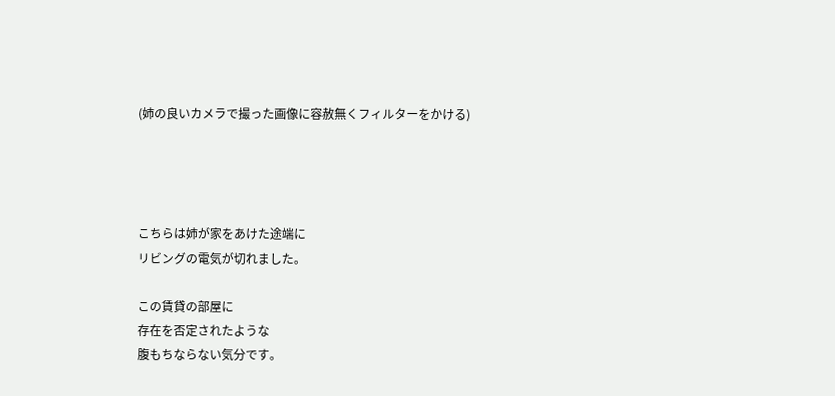(姉の良いカメラで撮った画像に容赦無くフィルターをかける)




こちらは姉が家をあけた途端に
リビングの電気が切れました。

この賃貸の部屋に
存在を否定されたような
腹もちならない気分です。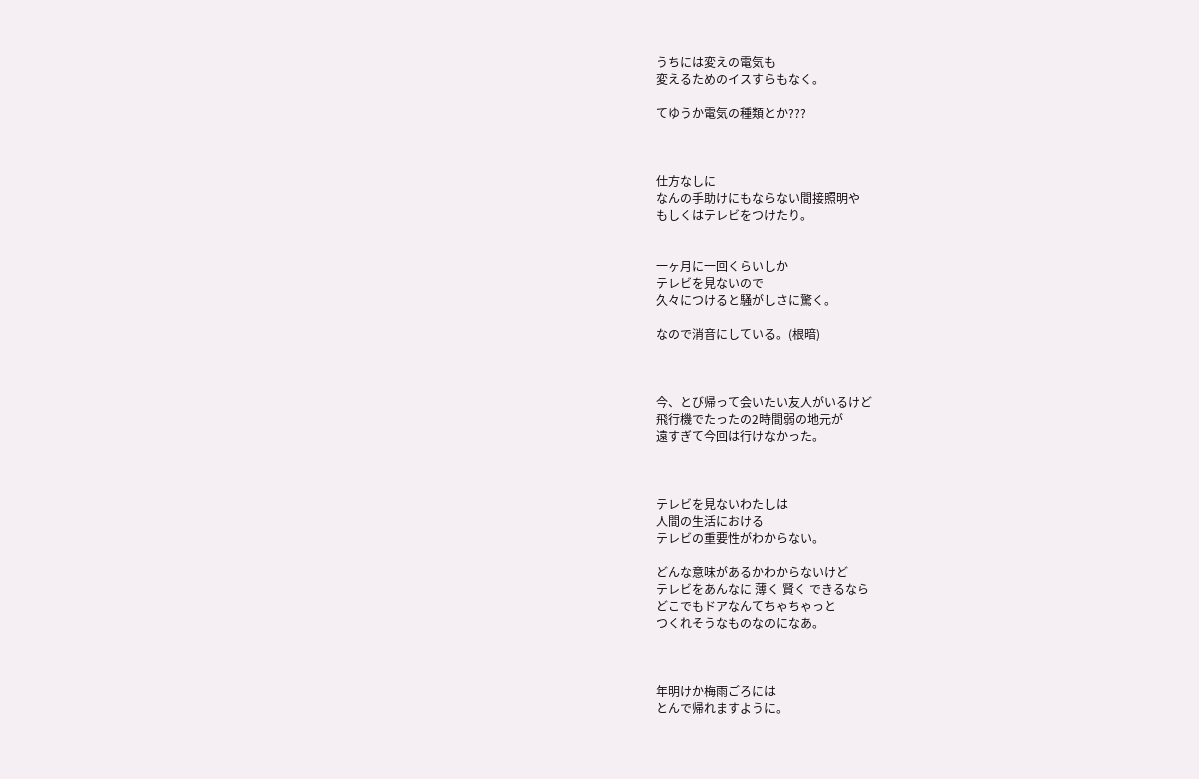うちには変えの電気も
変えるためのイスすらもなく。

てゆうか電気の種類とか???



仕方なしに
なんの手助けにもならない間接照明や
もしくはテレビをつけたり。


一ヶ月に一回くらいしか
テレビを見ないので
久々につけると騒がしさに驚く。

なので消音にしている。(根暗)



今、とび帰って会いたい友人がいるけど
飛行機でたったの2時間弱の地元が
遠すぎて今回は行けなかった。



テレビを見ないわたしは
人間の生活における
テレビの重要性がわからない。

どんな意味があるかわからないけど
テレビをあんなに 薄く 賢く できるなら
どこでもドアなんてちゃちゃっと
つくれそうなものなのになあ。



年明けか梅雨ごろには
とんで帰れますように。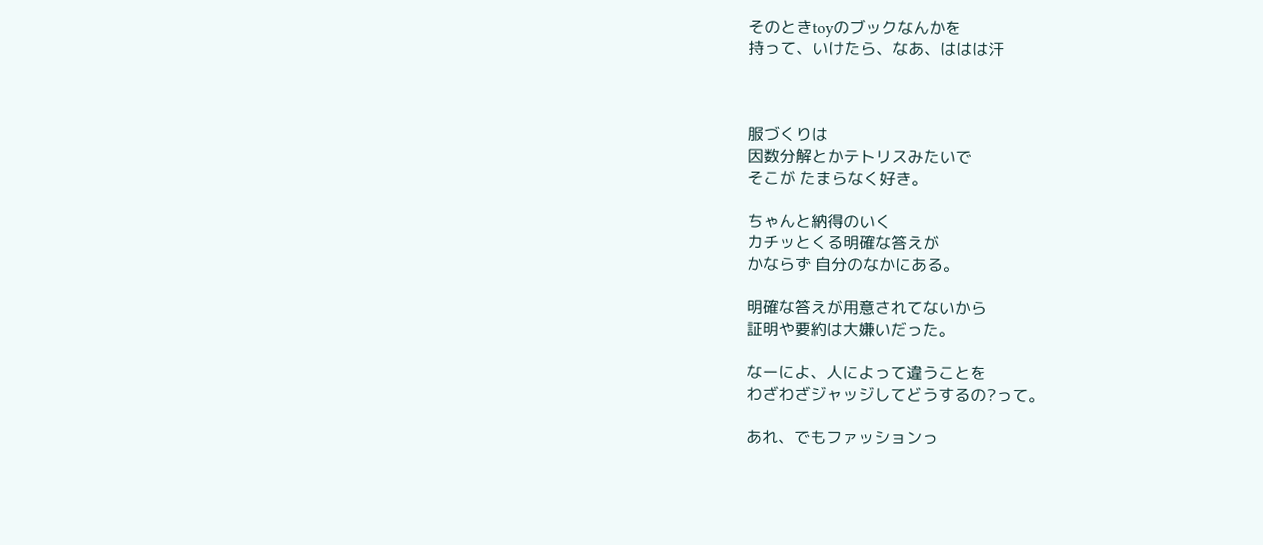そのときtoyのブックなんかを
持って、いけたら、なあ、ははは汗



服づくりは
因数分解とかテトリスみたいで
そこが たまらなく好き。

ちゃんと納得のいく
カチッとくる明確な答えが
かならず 自分のなかにある。

明確な答えが用意されてないから
証明や要約は大嫌いだった。

なーによ、人によって違うことを
わざわざジャッジしてどうするの?って。

あれ、でもファッションっ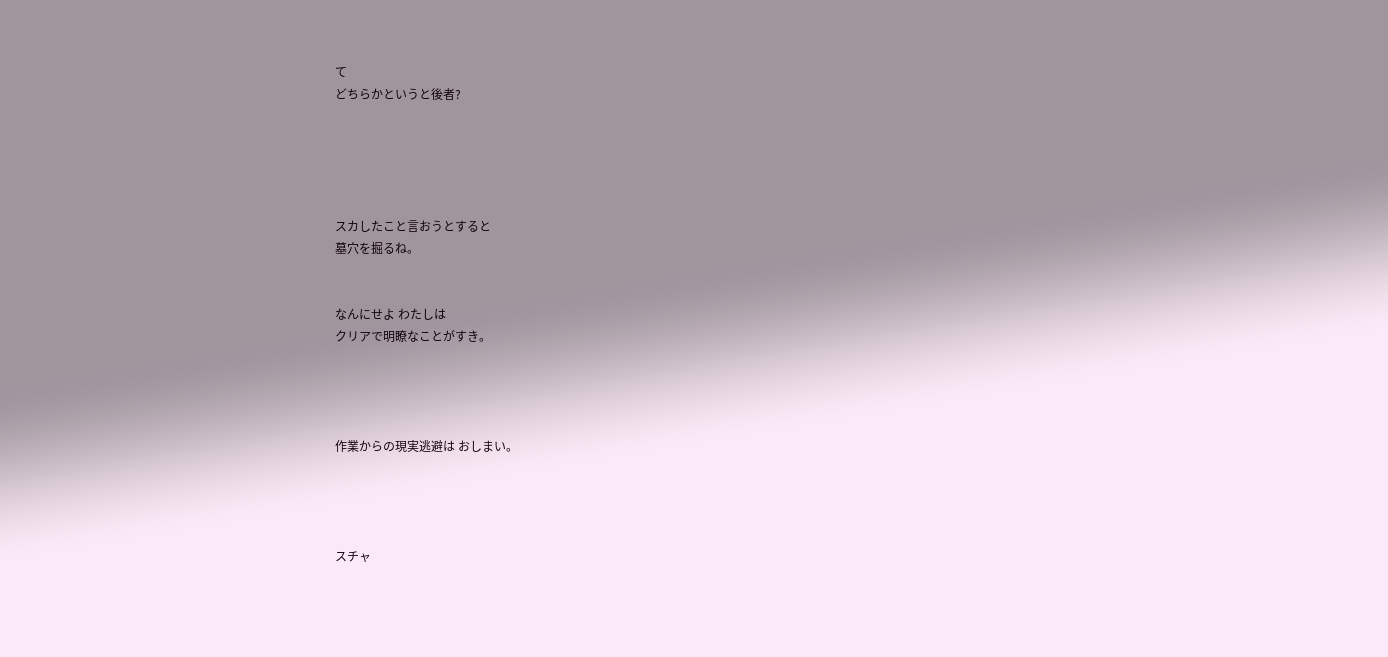て
どちらかというと後者?





スカしたこと言おうとすると
墓穴を掘るね。


なんにせよ わたしは
クリアで明瞭なことがすき。




作業からの現実逃避は おしまい。




スチャ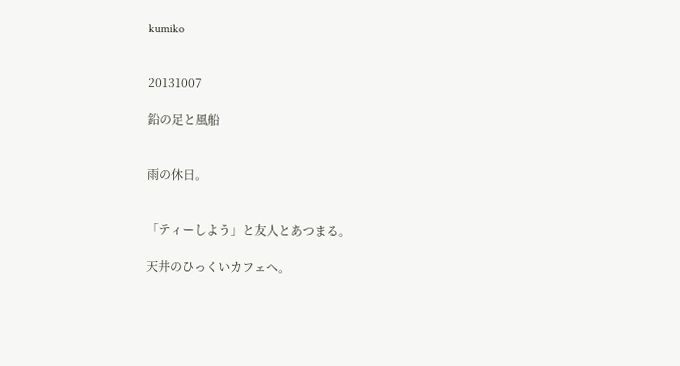kumiko


20131007

鉛の足と風船


雨の休日。


「ティーしよう」と友人とあつまる。

天井のひっくいカフェへ。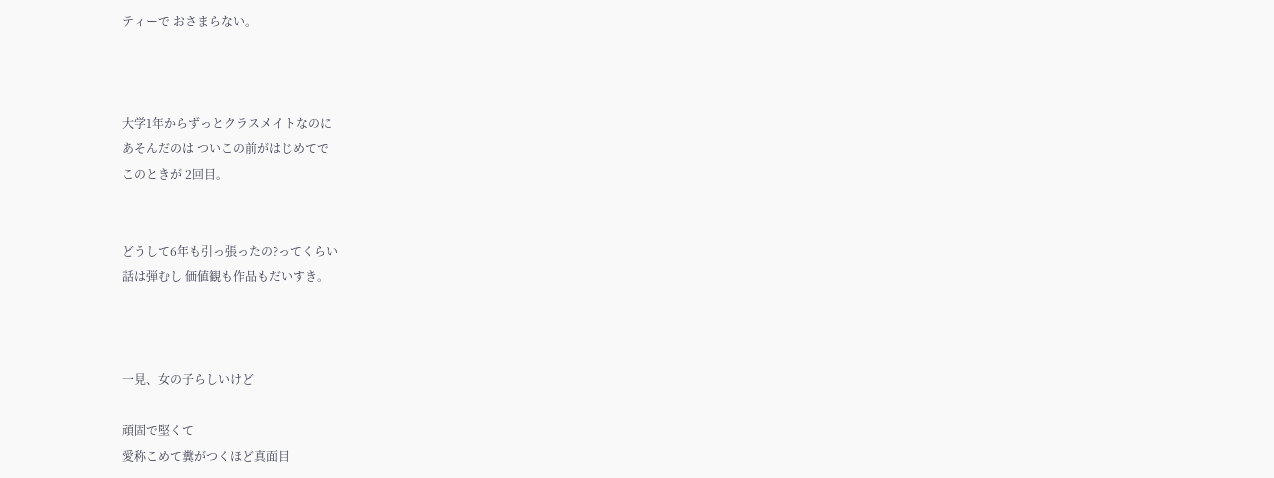ティーで おさまらない。



大学1年からずっとクラスメイトなのに
あそんだのは ついこの前がはじめてで
このときが 2回目。


どうして6年も引っ張ったの?ってくらい
話は弾むし 価値観も作品もだいすき。



一見、女の子らしいけど

頑固で堅くて
愛称こめて糞がつくほど真面目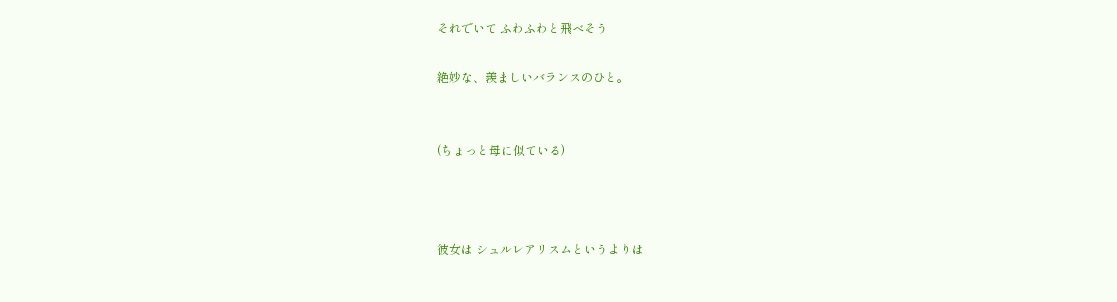それでいて ふわふわと飛べそう

絶妙な、羨ましいバランスのひと。


(ちょっと母に似ている)



彼女は シュルレアリスムというよりは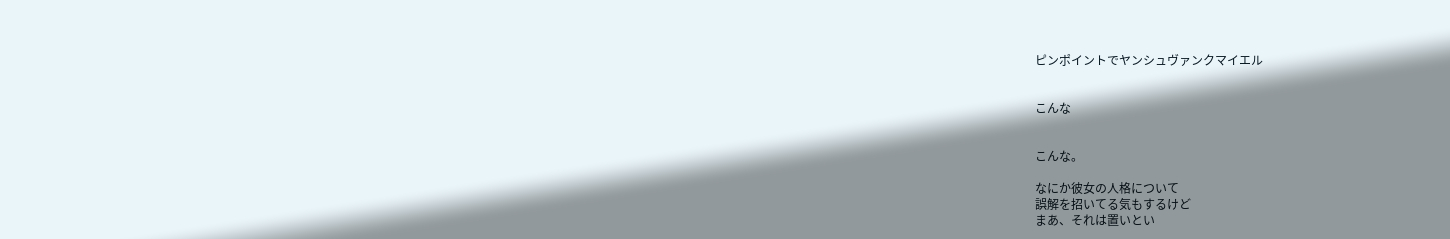ピンポイントでヤンシュヴァンクマイエル


こんな


こんな。

なにか彼女の人格について
誤解を招いてる気もするけど
まあ、それは置いとい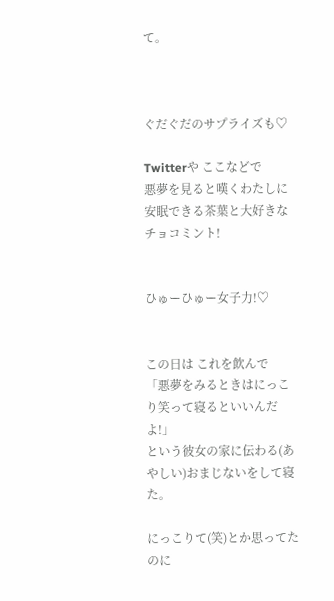て。



ぐだぐだのサプライズも♡

Twitterや ここなどで
悪夢を見ると嘆くわたしに
安眠できる茶葉と大好きなチョコミント!


ひゅーひゅー女子力!♡


この日は これを飲んで
「悪夢をみるときはにっこり笑って寝るといいんだよ!」
という彼女の家に伝わる(あやしい)おまじないをして寝た。

にっこりて(笑)とか思ってたのに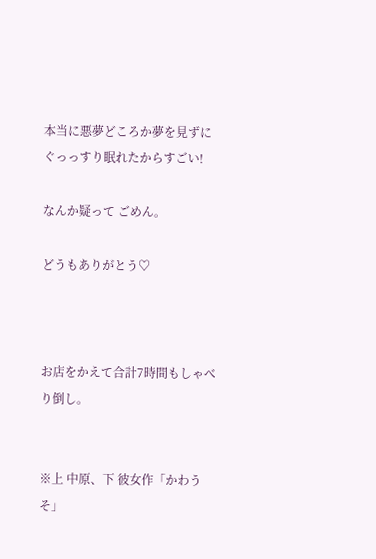本当に悪夢どころか夢を見ずに
ぐっっすり眠れたからすごい!

なんか疑って ごめん。

どうもありがとう♡



お店をかえて合計7時間もしゃべり倒し。


※上 中原、下 彼女作「かわうそ」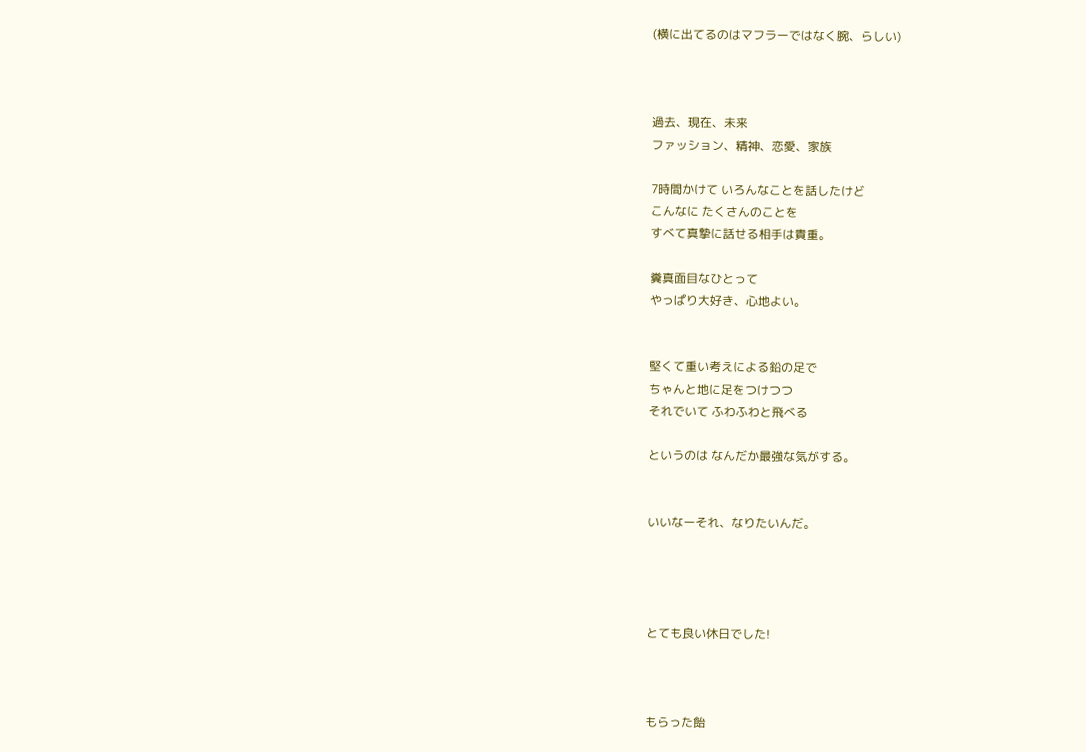(横に出てるのはマフラーではなく腕、らしい)



過去、現在、未来
ファッション、精神、恋愛、家族

7時間かけて いろんなことを話したけど
こんなに たくさんのことを
すべて真摯に話せる相手は貴重。

糞真面目なひとって
やっぱり大好き、心地よい。


堅くて重い考えによる鉛の足で
ちゃんと地に足をつけつつ
それでいて ふわふわと飛べる

というのは なんだか最強な気がする。


いいなーそれ、なりたいんだ。




とても良い休日でした!



もらった飴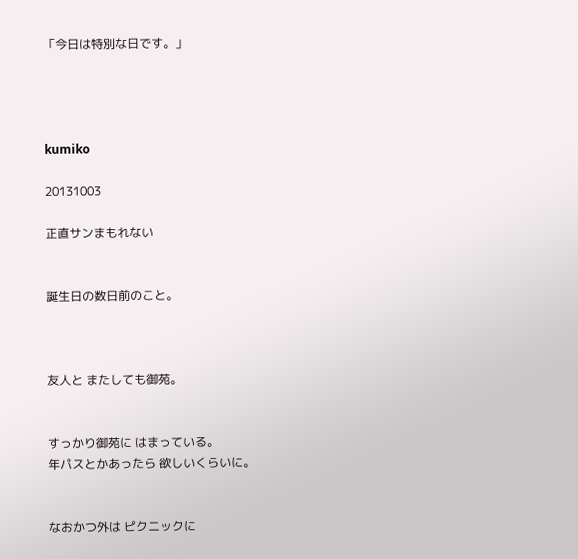「今日は特別な日です。」




kumiko

20131003

正直サンまもれない


誕生日の数日前のこと。



友人と またしても御苑。


すっかり御苑に はまっている。
年パスとかあったら 欲しいくらいに。


なおかつ外は ピクニックに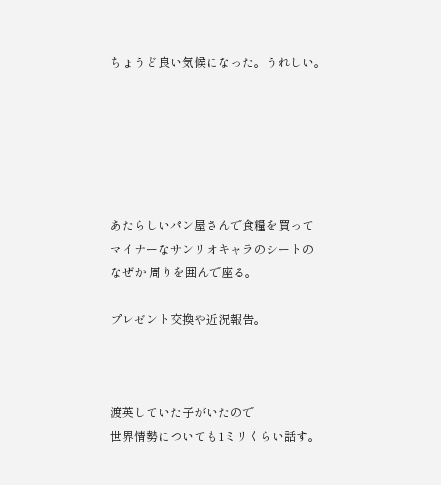ちょうど良い気候になった。うれしい。






あたらしいパン屋さんで食糧を買って
マイナーなサンリオキャラのシートの
なぜか 周りを囲んで座る。

プレゼント交換や近況報告。



渡英していた子がいたので
世界情勢についても1ミリくらい話す。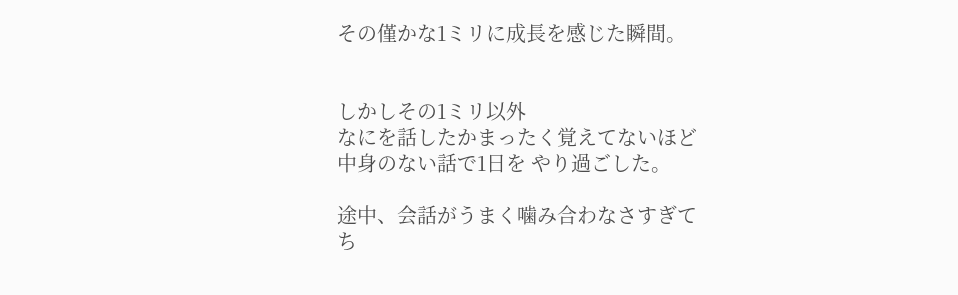その僅かな1ミリに成長を感じた瞬間。


しかしその1ミリ以外
なにを話したかまったく覚えてないほど
中身のない話で1日を やり過ごした。

途中、会話がうまく噛み合わなさすぎて
ち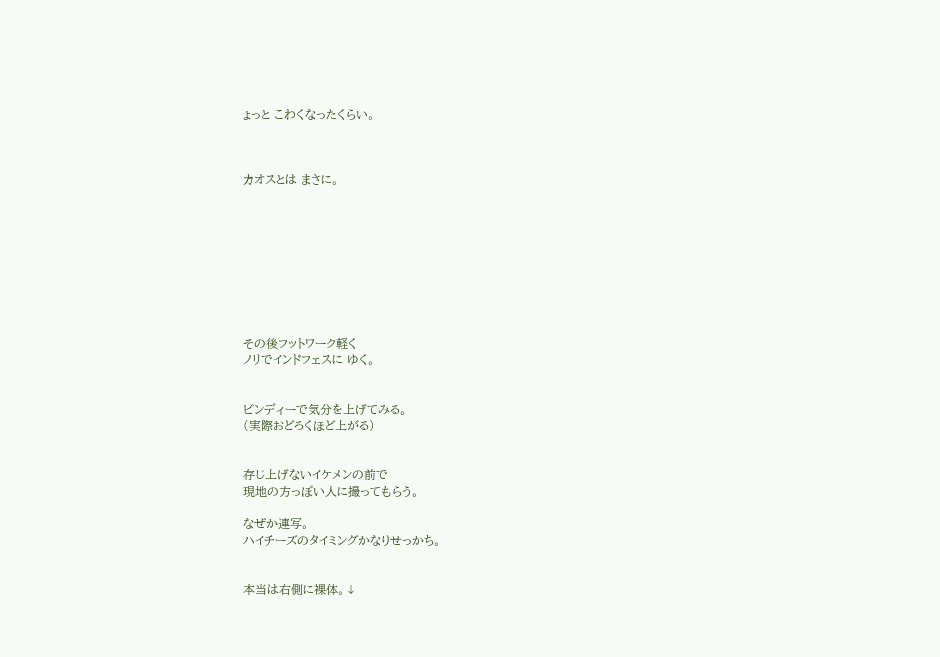ょっと こわくなったくらい。



カオスとは まさに。









その後フットワーク軽く
ノリでインドフェスに ゆく。


ビンディーで気分を上げてみる。
(実際おどろくほど上がる)


存じ上げないイケメンの前で
現地の方っぽい人に撮ってもらう。

なぜか連写。
ハイチーズのタイミングかなりせっかち。


本当は右側に裸体。↓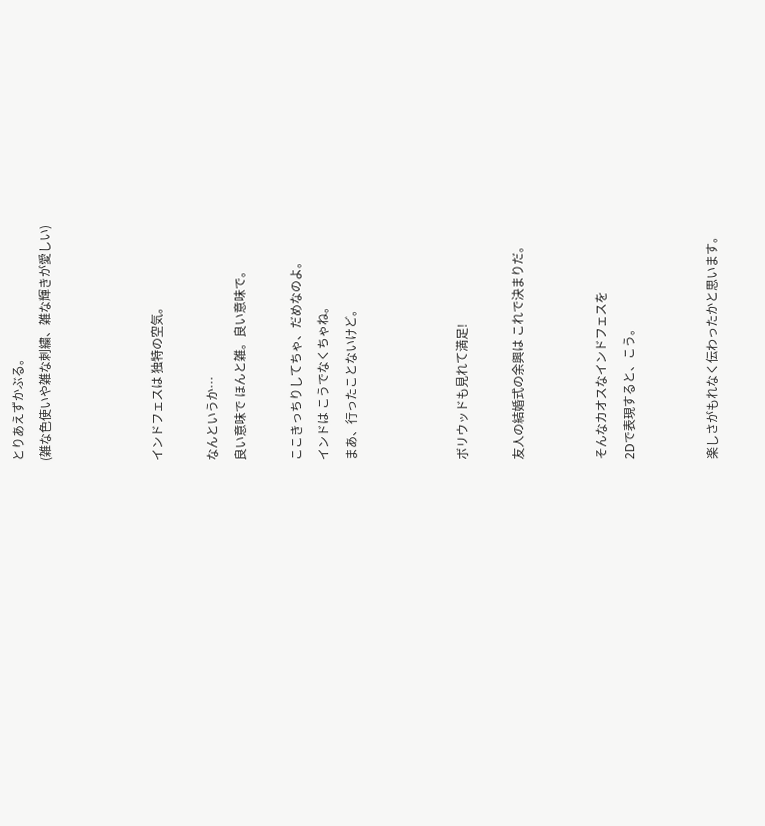とりあえずかぶる。
(雑な色使いや雑な刺繍、雑な輝きが愛しい)



インドフェスは 独特の空気。

なんというか…
良い意味で ほんと雑。良い意味で。

ここきっちりしてちゃ、だめなのよ。
インドは こうでなくちゃね。
まあ、行ったことないけど。



ボリウッドも見れて満足!

友人の結婚式の余興は これで決まりだ。


そんなカオスなインドフェスを
2Dで表現すると、こう。


楽しさがもれなく伝わったかと思います。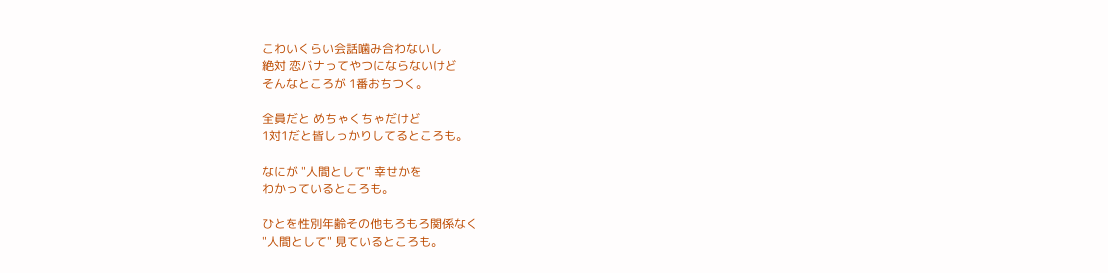こわいくらい会話噛み合わないし
絶対 恋バナってやつにならないけど
そんなところが 1番おちつく。

全員だと めちゃくちゃだけど
1対1だと皆しっかりしてるところも。

なにが "人間として" 幸せかを
わかっているところも。

ひとを性別年齢その他もろもろ関係なく
"人間として" 見ているところも。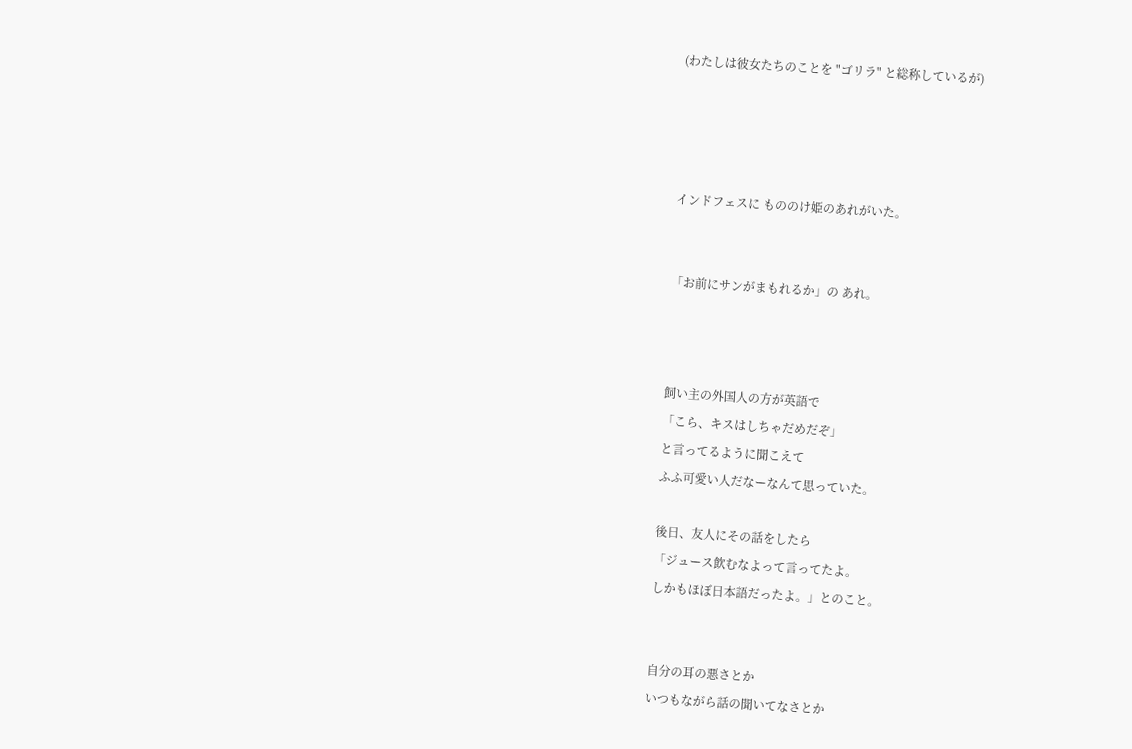(わたしは彼女たちのことを "ゴリラ" と総称しているが)




インドフェスに もののけ姫のあれがいた。


「お前にサンがまもれるか」の あれ。



飼い主の外国人の方が英語で
「こら、キスはしちゃだめだぞ」
と言ってるように聞こえて
ふふ可愛い人だなーなんて思っていた。

後日、友人にその話をしたら
「ジュース飲むなよって言ってたよ。
しかもほぼ日本語だったよ。」とのこと。


自分の耳の悪さとか
いつもながら話の聞いてなさとか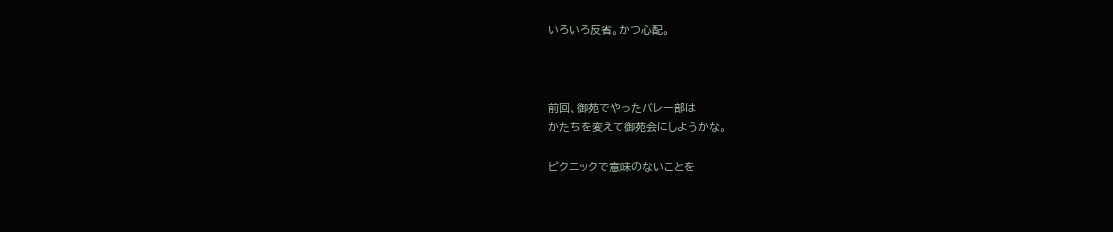いろいろ反省。かつ心配。



前回、御苑でやったバレー部は
かたちを変えて御苑会にしようかな。

ピクニックで意味のないことを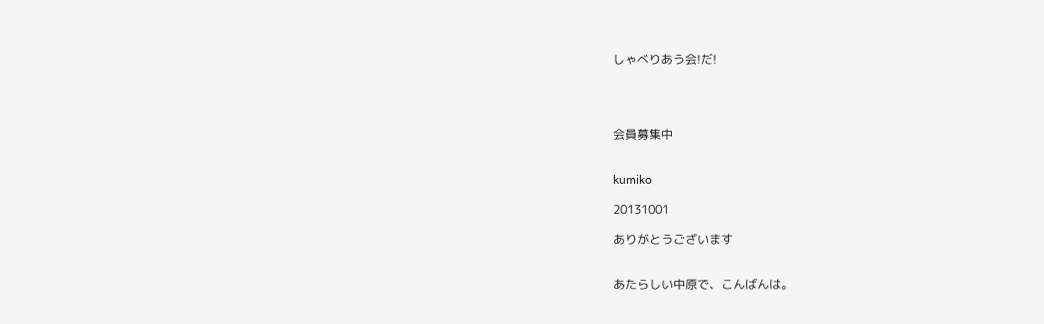しゃべりあう会!だ!




会員募集中


kumiko

20131001

ありがとうございます


あたらしい中原で、こんばんは。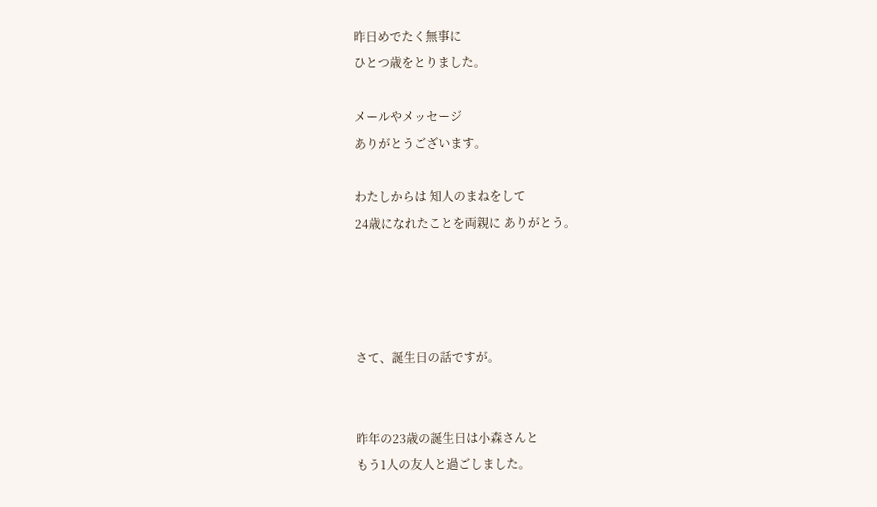昨日めでたく無事に
ひとつ歳をとりました。

メールやメッセージ
ありがとうございます。

わたしからは 知人のまねをして
24歳になれたことを両親に ありがとう。




さて、誕生日の話ですが。


昨年の23歳の誕生日は小森さんと
もう1人の友人と過ごしました。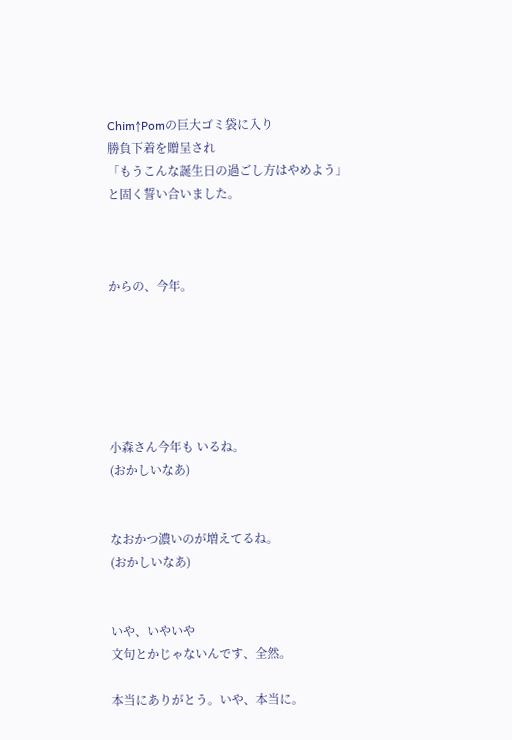Chim↑Pomの巨大ゴミ袋に入り
勝負下着を贈呈され
「もうこんな誕生日の過ごし方はやめよう」
と固く誓い合いました。



からの、今年。






小森さん今年も いるね。
(おかしいなあ)


なおかつ濃いのが増えてるね。
(おかしいなあ)


いや、いやいや
文句とかじゃないんです、全然。

本当にありがとう。いや、本当に。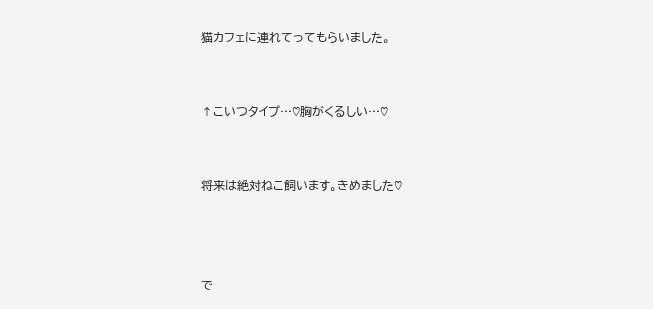猫カフェに連れてってもらいました。


↑こいつタイプ…♡胸がくるしい…♡


将来は絶対ねこ飼います。きめました♡



で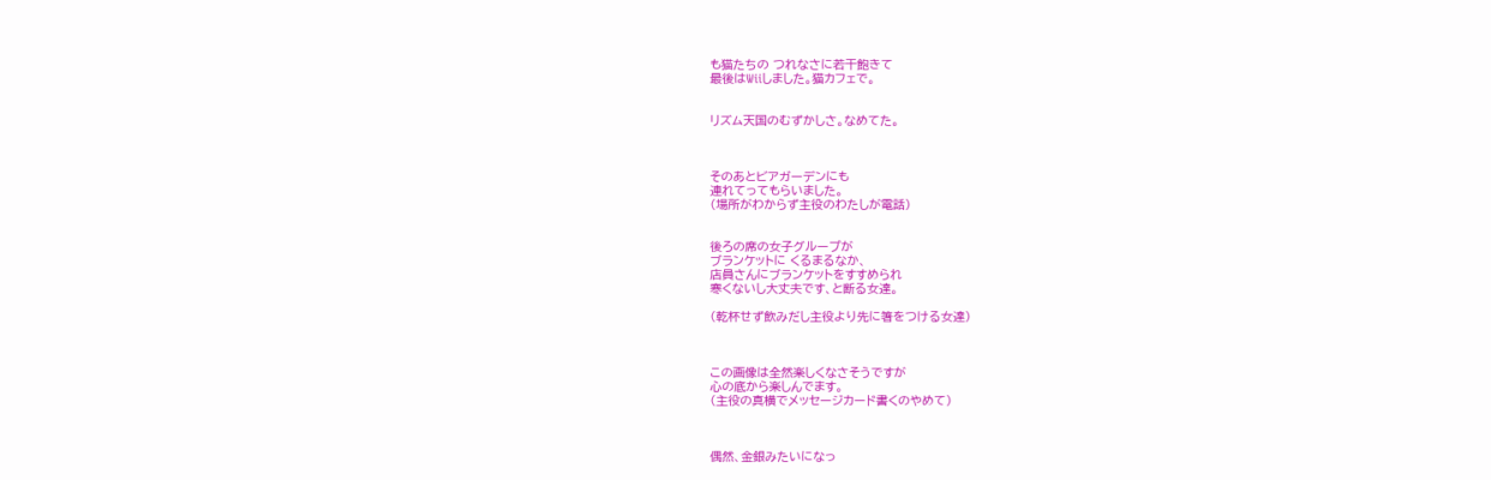も猫たちの つれなさに若干飽きて
最後はWiiしました。猫カフェで。


リズム天国のむずかしさ。なめてた。



そのあとビアガーデンにも
連れてってもらいました。
(場所がわからず主役のわたしが電話)


後ろの席の女子グループが
ブランケットに くるまるなか、
店員さんにブランケットをすすめられ
寒くないし大丈夫です、と断る女達。

(乾杯せず飲みだし主役より先に箸をつける女達)



この画像は全然楽しくなさそうですが
心の底から楽しんでます。
(主役の真横でメッセージカード書くのやめて)



偶然、金銀みたいになっ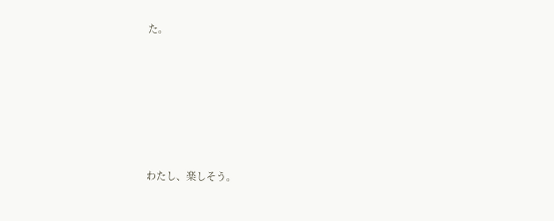た。






わたし、楽しそう。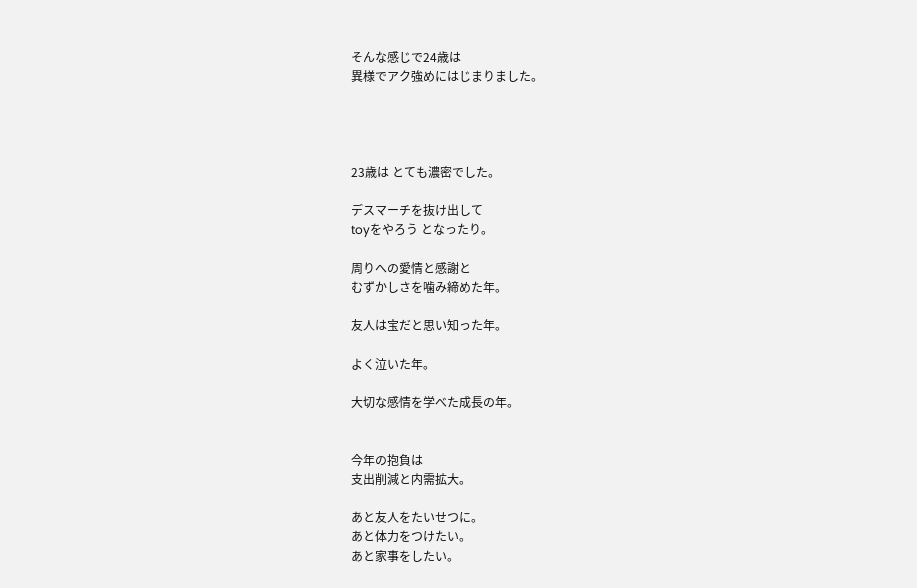そんな感じで24歳は
異様でアク強めにはじまりました。




23歳は とても濃密でした。

デスマーチを抜け出して
toyをやろう となったり。

周りへの愛情と感謝と
むずかしさを噛み締めた年。

友人は宝だと思い知った年。

よく泣いた年。

大切な感情を学べた成長の年。


今年の抱負は
支出削減と内需拡大。

あと友人をたいせつに。
あと体力をつけたい。
あと家事をしたい。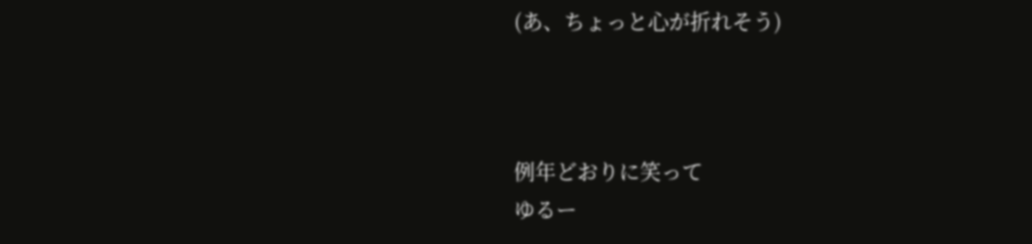(あ、ちょっと心が折れそう)



例年どおりに笑って
ゆるー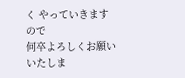く やっていきますので
何卒よろしくお願いいたしま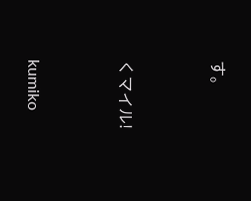す。


くマイル!


kumiko